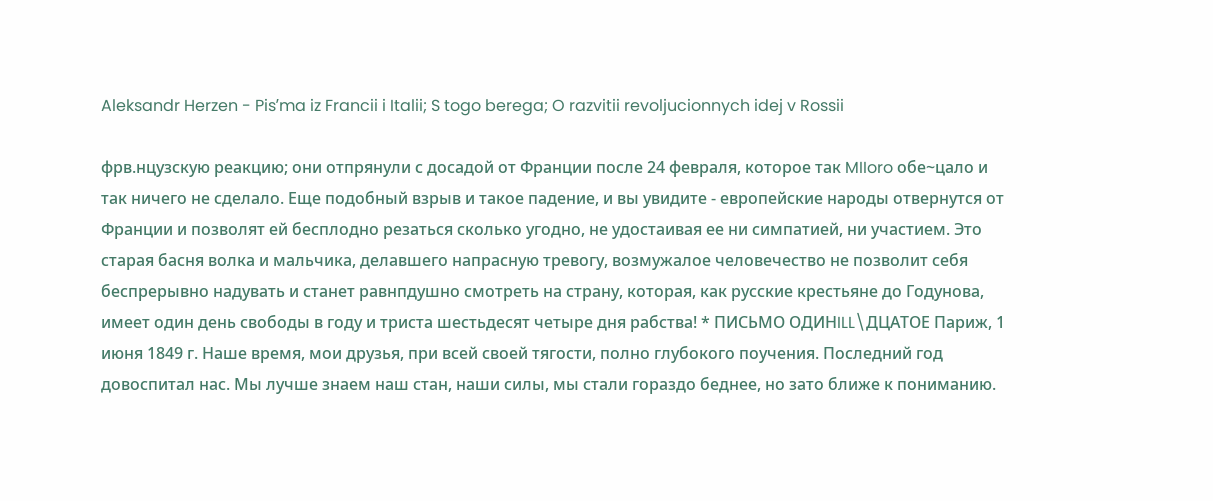Aleksandr Herzen - Pisʹma iz Francii i Italii; S togo berega; O razvitii revoljucionnych idej v Rossii

фрв.нцузскую реакцию; они отпрянули с досадой от Франции после 24 февраля, которое так MIIoro обе~цало и так ничего не сделало. Еще подобный взрыв и такое падение, и вы увидите - европейские народы отвернутся от Франции и позволят ей бесплодно резаться сколько угодно, не удостаивая ее ни симпатией, ни участием. Это старая басня волка и мальчика, делавшего напрасную тревогу, возмужалое человечество не позволит себя беспрерывно надувать и станет равнпдушно смотреть на страну, которая, как русские крестьяне до Годунова, имеет один день свободы в году и триста шестьдесят четыре дня рабства! * ПИСЬМО ОДИНILL\ДЦАТОЕ Париж, 1 июня 1849 г. Наше время, мои друзья, при всей своей тягости, полно глубокого поучения. Последний год довоспитал нас. Мы лучше знаем наш стан, наши силы, мы стали гораздо беднее, но зато ближе к пониманию.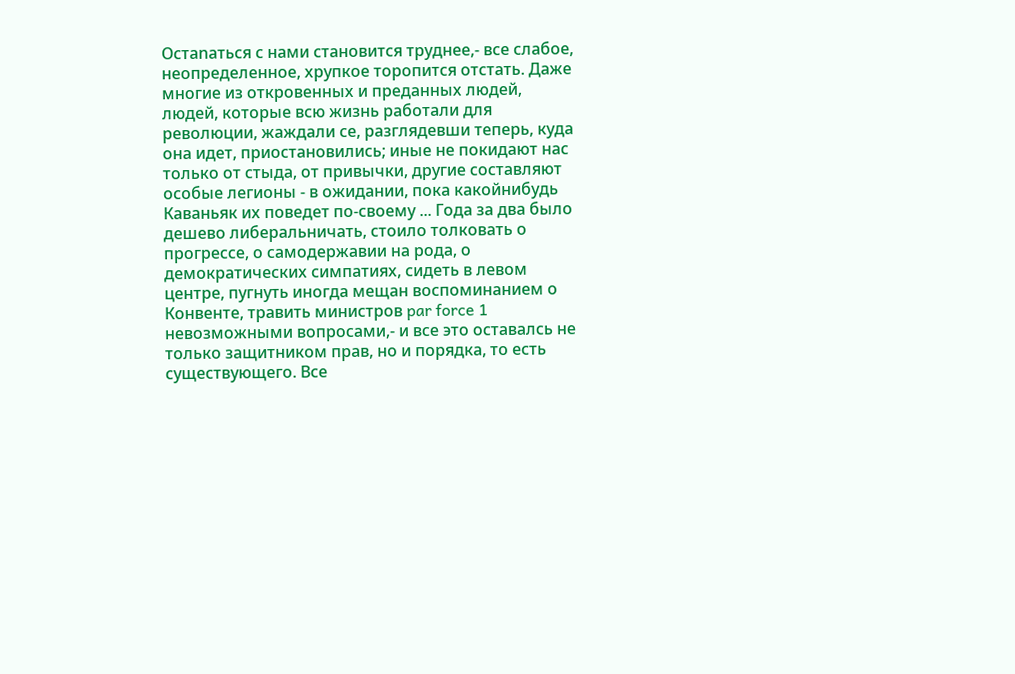Остаnаться с нами становится труднее,- все слабое, неопределенное, хрупкое торопится отстать. Даже многие из откровенных и преданных людей, людей, которые всю жизнь работали для революции, жаждали се, разглядевши теперь, куда она идет, приостановились; иные не покидают нас только от стыда, от привычки, другие составляют особые легионы - в ожидании, пока какойнибудь Каваньяк их поведет по-своему ... Года за два было дешево либеральничать, стоило толковать о прогрессе, о самодержавии на рода, о демократических симпатиях, сидеть в левом центре, пугнуть иногда мещан воспоминанием о Конвенте, травить министров par force 1 невозможными вопросами,- и все это оставалсь не только защитником прав, но и порядка, то есть существующего. Все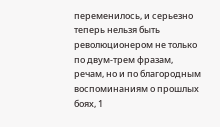переменилось, и серьезно теперь нельзя быть революционером не только по двум-трем фразам, речам, но и по благородным воспоминаниям о прошлых боях, 1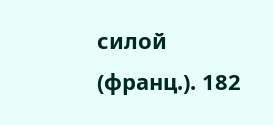силой (франц.). 182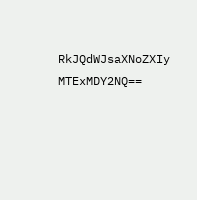RkJQdWJsaXNoZXIy MTExMDY2NQ==